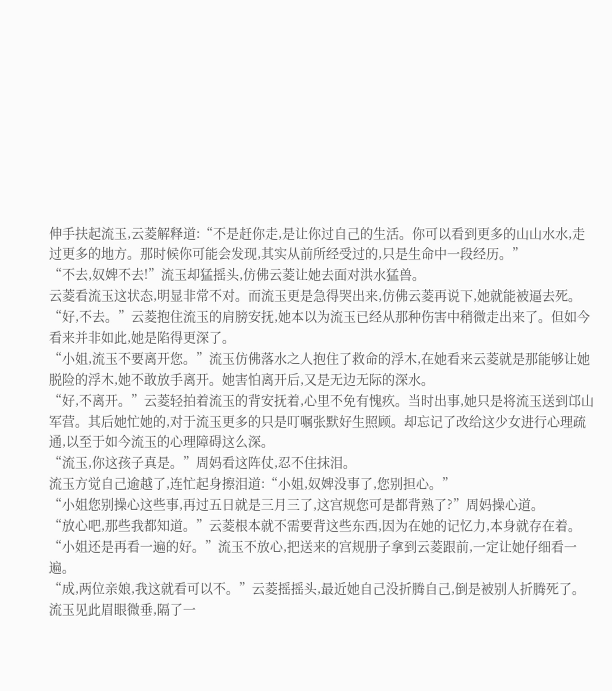伸手扶起流玉,云菱解释道:“不是赶你走,是让你过自己的生活。你可以看到更多的山山水水,走过更多的地方。那时候你可能会发现,其实从前所经受过的,只是生命中一段经历。”
“不去,奴婢不去!”流玉却猛摇头,仿佛云菱让她去面对洪水猛兽。
云菱看流玉这状态,明显非常不对。而流玉更是急得哭出来,仿佛云菱再说下,她就能被逼去死。
“好,不去。”云菱抱住流玉的肩膀安抚,她本以为流玉已经从那种伤害中稍微走出来了。但如今看来并非如此,她是陷得更深了。
“小姐,流玉不要离开您。”流玉仿佛落水之人抱住了救命的浮木,在她看来云菱就是那能够让她脱险的浮木,她不敢放手离开。她害怕离开后,又是无边无际的深水。
“好,不离开。”云菱轻拍着流玉的背安抚着,心里不免有愧疚。当时出事,她只是将流玉送到邙山军营。其后她忙她的,对于流玉更多的只是叮嘱张默好生照顾。却忘记了改给这少女进行心理疏通,以至于如今流玉的心理障碍这么深。
“流玉,你这孩子真是。”周妈看这阵仗,忍不住抹泪。
流玉方觉自己逾越了,连忙起身擦泪道:“小姐,奴婢没事了,您别担心。”
“小姐您别操心这些事,再过五日就是三月三了,这宫规您可是都背熟了?”周妈操心道。
“放心吧,那些我都知道。”云菱根本就不需要背这些东西,因为在她的记忆力,本身就存在着。
“小姐还是再看一遍的好。”流玉不放心,把送来的宫规册子拿到云菱跟前,一定让她仔细看一遍。
“成,两位亲娘,我这就看可以不。”云菱摇摇头,最近她自己没折腾自己,倒是被别人折腾死了。
流玉见此眉眼微垂,隔了一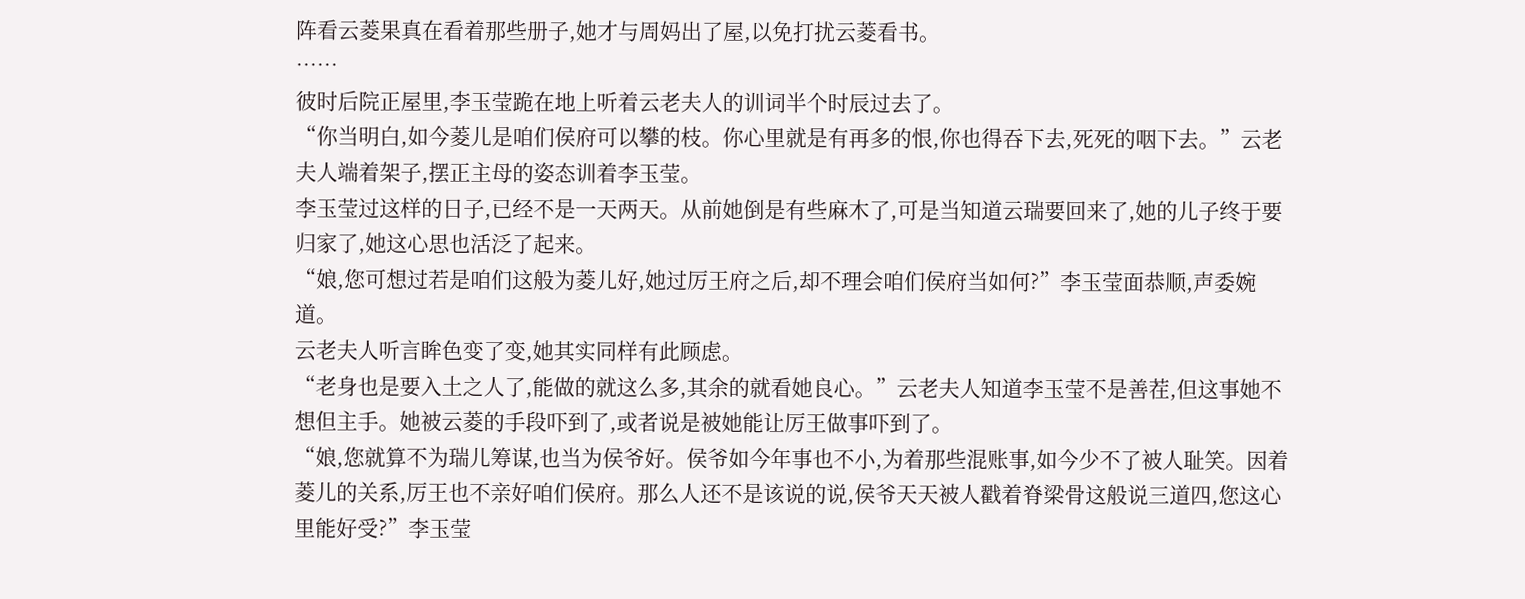阵看云菱果真在看着那些册子,她才与周妈出了屋,以免打扰云菱看书。
……
彼时后院正屋里,李玉莹跪在地上听着云老夫人的训词半个时辰过去了。
“你当明白,如今菱儿是咱们侯府可以攀的枝。你心里就是有再多的恨,你也得吞下去,死死的咽下去。”云老夫人端着架子,摆正主母的姿态训着李玉莹。
李玉莹过这样的日子,已经不是一天两天。从前她倒是有些麻木了,可是当知道云瑞要回来了,她的儿子终于要归家了,她这心思也活泛了起来。
“娘,您可想过若是咱们这般为菱儿好,她过厉王府之后,却不理会咱们侯府当如何?”李玉莹面恭顺,声委婉道。
云老夫人听言眸色变了变,她其实同样有此顾虑。
“老身也是要入土之人了,能做的就这么多,其余的就看她良心。”云老夫人知道李玉莹不是善茬,但这事她不想但主手。她被云菱的手段吓到了,或者说是被她能让厉王做事吓到了。
“娘,您就算不为瑞儿筹谋,也当为侯爷好。侯爷如今年事也不小,为着那些混账事,如今少不了被人耻笑。因着菱儿的关系,厉王也不亲好咱们侯府。那么人还不是该说的说,侯爷天天被人戳着脊梁骨这般说三道四,您这心里能好受?”李玉莹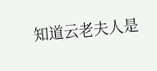知道云老夫人是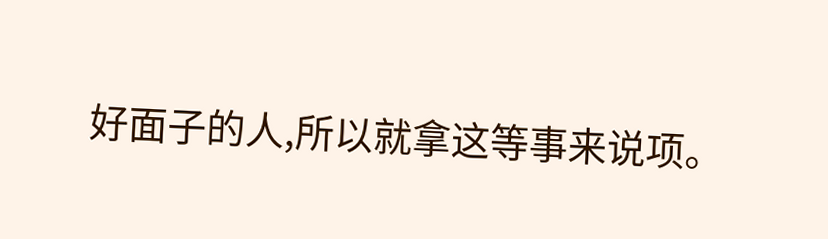好面子的人,所以就拿这等事来说项。